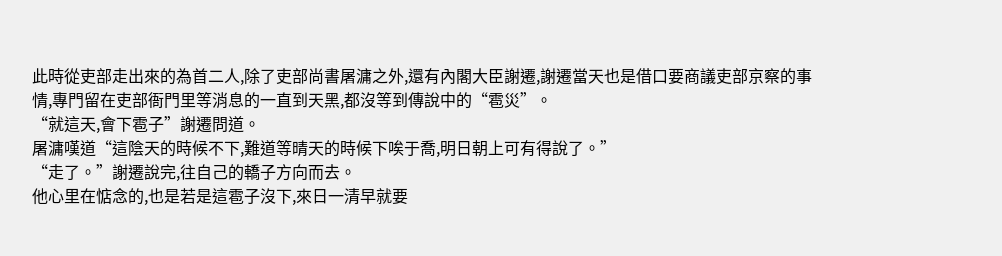此時從吏部走出來的為首二人,除了吏部尚書屠滽之外,還有內閣大臣謝遷,謝遷當天也是借口要商議吏部京察的事情,專門留在吏部衙門里等消息的一直到天黑,都沒等到傳說中的“雹災”。
“就這天,會下雹子”謝遷問道。
屠滽嘆道“這陰天的時候不下,難道等晴天的時候下唉于喬,明日朝上可有得說了。”
“走了。”謝遷說完,往自己的轎子方向而去。
他心里在惦念的,也是若是這雹子沒下,來日一清早就要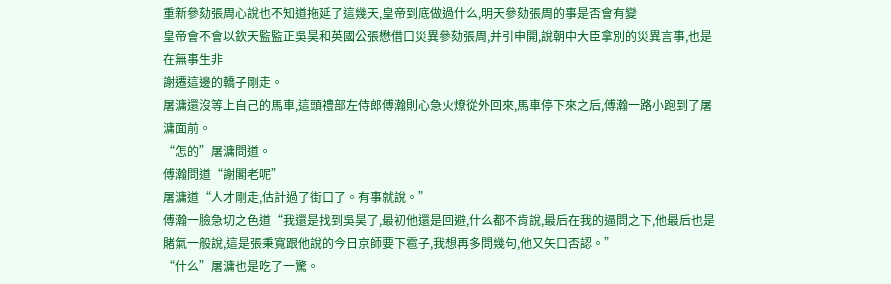重新參劾張周心說也不知道拖延了這幾天,皇帝到底做過什么,明天參劾張周的事是否會有變
皇帝會不會以欽天監監正吳昊和英國公張懋借口災異參劾張周,并引申開,說朝中大臣拿別的災異言事,也是在無事生非
謝遷這邊的轎子剛走。
屠滽還沒等上自己的馬車,這頭禮部左侍郎傅瀚則心急火燎從外回來,馬車停下來之后,傅瀚一路小跑到了屠滽面前。
“怎的”屠滽問道。
傅瀚問道“謝閣老呢”
屠滽道“人才剛走,估計過了街口了。有事就說。”
傅瀚一臉急切之色道“我還是找到吳昊了,最初他還是回避,什么都不肯說,最后在我的逼問之下,他最后也是賭氣一般說,這是張秉寬跟他說的今日京師要下雹子,我想再多問幾句,他又矢口否認。”
“什么”屠滽也是吃了一驚。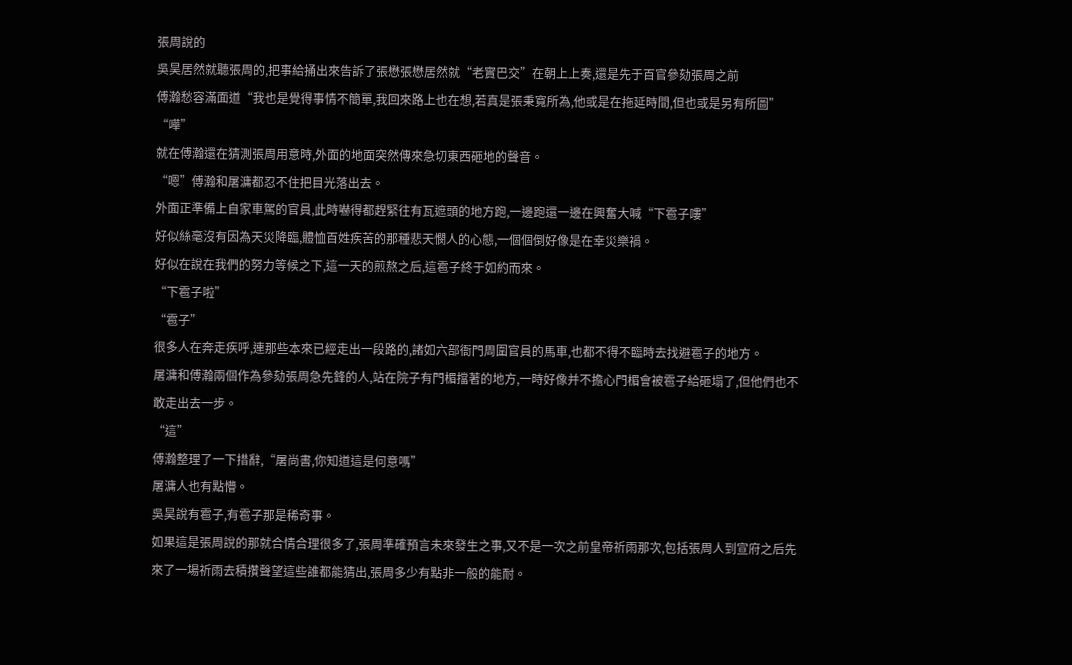張周說的
吳昊居然就聽張周的,把事給捅出來告訴了張懋張懋居然就“老實巴交”在朝上上奏,還是先于百官參劾張周之前
傅瀚愁容滿面道“我也是覺得事情不簡單,我回來路上也在想,若真是張秉寬所為,他或是在拖延時間,但也或是另有所圖”
“嘩”
就在傅瀚還在猜測張周用意時,外面的地面突然傳來急切東西砸地的聲音。
“嗯”傅瀚和屠滽都忍不住把目光落出去。
外面正準備上自家車駕的官員,此時嚇得都趕緊往有瓦遮頭的地方跑,一邊跑還一邊在興奮大喊“下雹子嘍”
好似絲毫沒有因為天災降臨,體恤百姓疾苦的那種悲天憫人的心態,一個個倒好像是在幸災樂禍。
好似在說在我們的努力等候之下,這一天的煎熬之后,這雹子終于如約而來。
“下雹子啦”
“雹子”
很多人在奔走疾呼,連那些本來已經走出一段路的,諸如六部衙門周圍官員的馬車,也都不得不臨時去找避雹子的地方。
屠滽和傅瀚兩個作為參劾張周急先鋒的人,站在院子有門楣擋著的地方,一時好像并不擔心門楣會被雹子給砸塌了,但他們也不敢走出去一步。
“這”
傅瀚整理了一下措辭,“屠尚書,你知道這是何意嗎”
屠滽人也有點懵。
吳昊說有雹子,有雹子那是稀奇事。
如果這是張周說的那就合情合理很多了,張周準確預言未來發生之事,又不是一次之前皇帝祈雨那次,包括張周人到宣府之后先來了一場祈雨去積攢聲望這些誰都能猜出,張周多少有點非一般的能耐。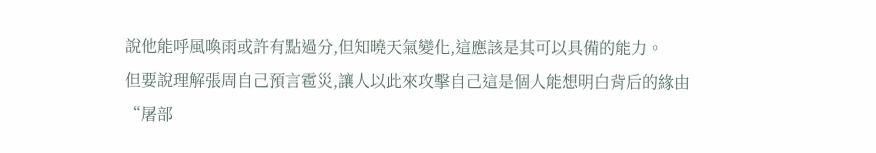說他能呼風喚雨或許有點過分,但知曉天氣變化,這應該是其可以具備的能力。
但要說理解張周自己預言雹災,讓人以此來攻擊自己這是個人能想明白背后的緣由
“屠部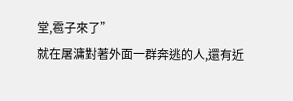堂,雹子來了”
就在屠滽對著外面一群奔逃的人,還有近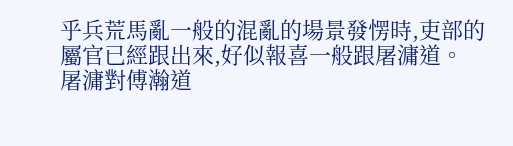乎兵荒馬亂一般的混亂的場景發愣時,吏部的屬官已經跟出來,好似報喜一般跟屠滽道。
屠滽對傅瀚道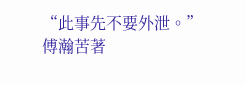“此事先不要外泄。”
傅瀚苦著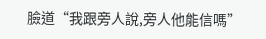臉道“我跟旁人說,旁人他能信嗎”